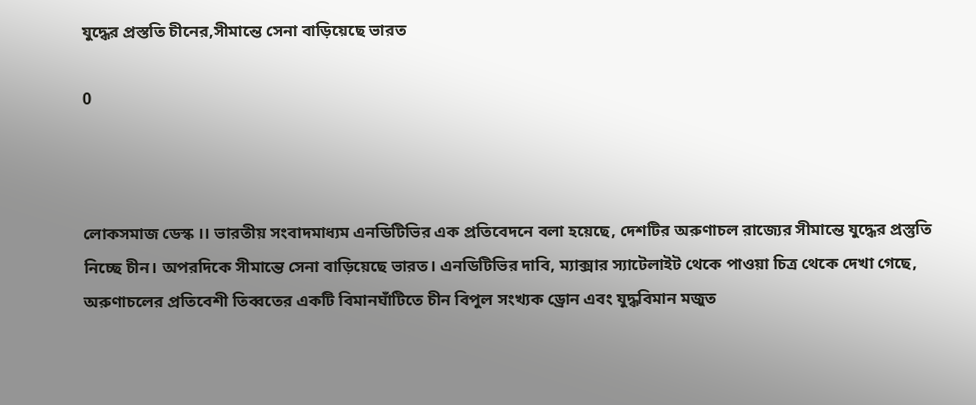যুদ্ধের প্রস্ততি চীনের,সীমান্তে সেনা বাড়িয়েছে ভারত

0



লোকসমাজ ডেস্ক ।। ভারতীয় সংবাদমাধ্যম এনডিটিভির এক প্রতিবেদনে বলা হয়েছে, দেশটির অরুণাচল রাজ্যের সীমান্তে যুদ্ধের প্রস্তুতি নিচ্ছে চীন। অপরদিকে সীমান্তে সেনা বাড়িয়েছে ভারত। এনডিটিভির দাবি, ম্যাক্সার স্যাটেলাইট থেকে পাওয়া চিত্র থেকে দেখা গেছে, অরুণাচলের প্রতিবেশী তিব্বতের একটি বিমানঘাঁটিতে চীন বিপুল সংখ্যক ড্রোন এবং যুদ্ধবিমান মজুত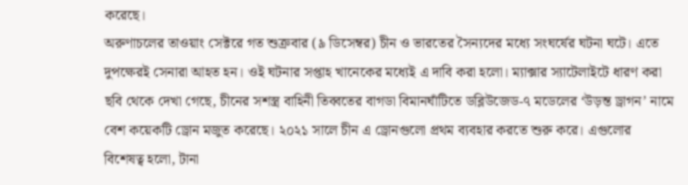করেছে।
অরুণাচলের তাওয়াং সেক্টরে গত শুক্রবার (৯ ডিসেম্বর) চীন ও ভারতের সৈন্যদের মধ্যে সংঘর্ষের ঘটনা ঘটে। এতে দুপক্ষেরই সেনারা আহত হন। ওই ঘটনার সপ্তাহ খানেকের মধ্যেই এ দাবি করা হলো। ম্যাক্সার স্যাটেলাইটে ধারণ করা ছবি থেকে দেখা গেছে, চীনের সশস্ত্র বাহিনী তিব্বতের বাগডা বিমানঘাঁটিতে ডব্লিউজেড-৭ মডেলের ‘উড়ন্ত ড্রাগন’ নামে বেশ কয়েকটি ড্রোন মজুত করেছে। ২০২১ সালে চীন এ ড্রোনগুলো প্রথম ব্যবহার করতে শুরু করে। এগুলোর বিশেষত্ব হলো, টানা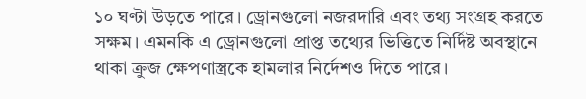১০ ঘণ্টা উড়তে পারে। ড্রোনগুলো নজরদারি এবং তথ্য সংগ্রহ করতে সক্ষম। এমনকি এ ড্রোনগুলো প্রাপ্ত তথ্যের ভিত্তিতে নির্দিষ্ট অবস্থানে থাকা ক্রুজ ক্ষেপণাস্ত্রকে হামলার নির্দেশও দিতে পারে।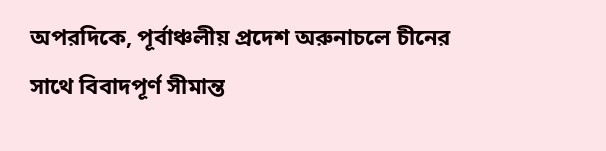অপরদিকে, পূর্বাঞ্চলীয় প্রদেশ অরুনাচলে চীনের সাথে বিবাদপূর্ণ সীমান্ত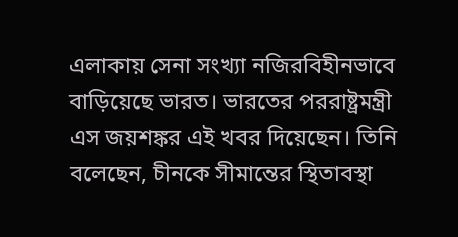এলাকায় সেনা সংখ্যা নজিরবিহীনভাবে বাড়িয়েছে ভারত। ভারতের পররাষ্ট্রমন্ত্রী এস জয়শঙ্কর এই খবর দিয়েছেন। তিনি বলেছেন, চীনকে সীমান্তের স্থিতাবস্থা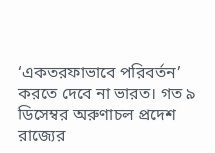‘একতরফাভাবে পরিবর্তন’ করতে দেবে না ভারত। গত ৯ ডিসেম্বর অরুণাচল প্রদেশ রাজ্যের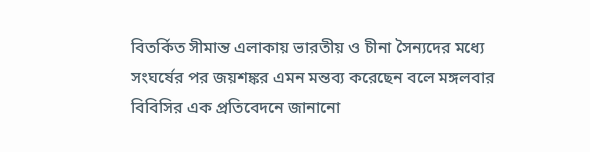বিতর্কিত সীমান্ত এলাকায় ভারতীয় ও চীনা সৈন্যদের মধ্যে সংঘর্ষের পর জয়শঙ্কর এমন মন্তব্য করেছেন বলে মঙ্গলবার বিবিসির এক প্রতিবেদনে জানানো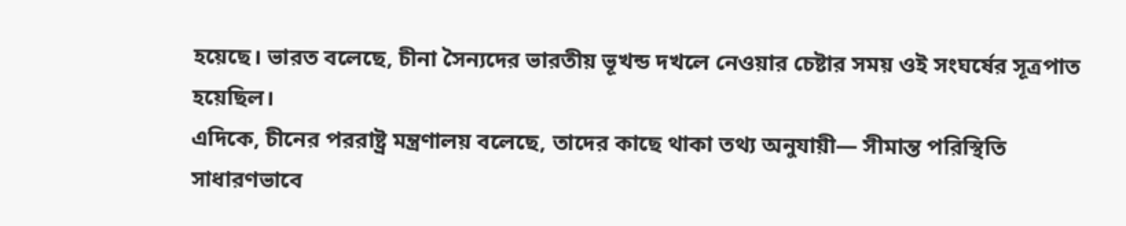হয়েছে। ভারত বলেছে, চীনা সৈন্যদের ভারতীয় ভূখন্ড দখলে নেওয়ার চেষ্টার সময় ওই সংঘর্ষের সূত্রপাত হয়েছিল।
এদিকে, চীনের পররাষ্ট্র মন্ত্রণালয় বলেছে, তাদের কাছে থাকা তথ্য অনুযায়ী— সীমান্ত পরিস্থিতি সাধারণভাবে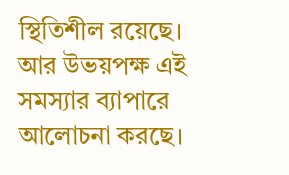স্থিতিশীল রয়েছে। আর উভয়পক্ষ এই সমস্যার ব্যাপারে আলোচনা করছে।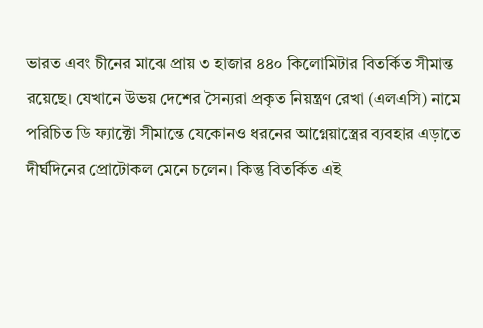ভারত এবং চীনের মাঝে প্রায় ৩ হাজার ৪৪০ কিলোমিটার বিতর্কিত সীমান্ত রয়েছে। যেখানে উভয় দেশের সৈন্যরা প্রকৃত নিয়ন্ত্রণ রেখা (এলএসি) নামে পরিচিত ডি ফ্যাক্টো সীমান্তে যেকোনও ধরনের আগ্নেয়াস্ত্রের ব্যবহার এড়াতে দীর্ঘদিনের প্রোটোকল মেনে চলেন। কিন্তু বিতর্কিত এই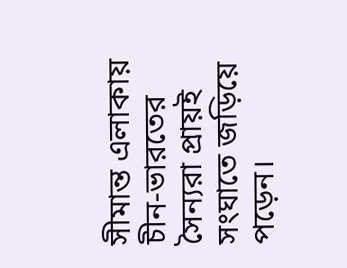সীমান্ত এলাকায় চীন-ভারতের সৈন্যরা প্রায়ই সংঘাতে জড়িয়ে পড়েন।